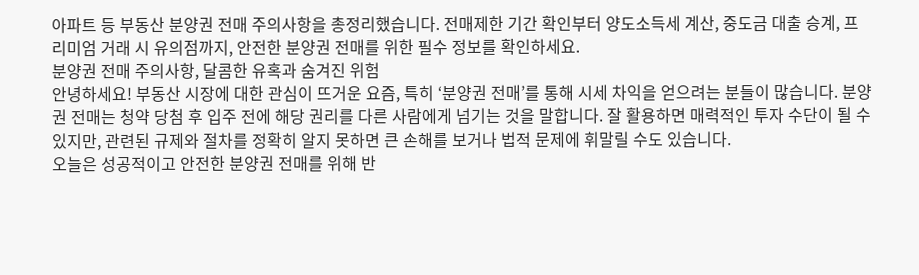아파트 등 부동산 분양권 전매 주의사항을 총정리했습니다. 전매제한 기간 확인부터 양도소득세 계산, 중도금 대출 승계, 프리미엄 거래 시 유의점까지, 안전한 분양권 전매를 위한 필수 정보를 확인하세요.
분양권 전매 주의사항, 달콤한 유혹과 숨겨진 위험
안녕하세요! 부동산 시장에 대한 관심이 뜨거운 요즘, 특히 ‘분양권 전매’를 통해 시세 차익을 얻으려는 분들이 많습니다. 분양권 전매는 청약 당첨 후 입주 전에 해당 권리를 다른 사람에게 넘기는 것을 말합니다. 잘 활용하면 매력적인 투자 수단이 될 수 있지만, 관련된 규제와 절차를 정확히 알지 못하면 큰 손해를 보거나 법적 문제에 휘말릴 수도 있습니다.
오늘은 성공적이고 안전한 분양권 전매를 위해 반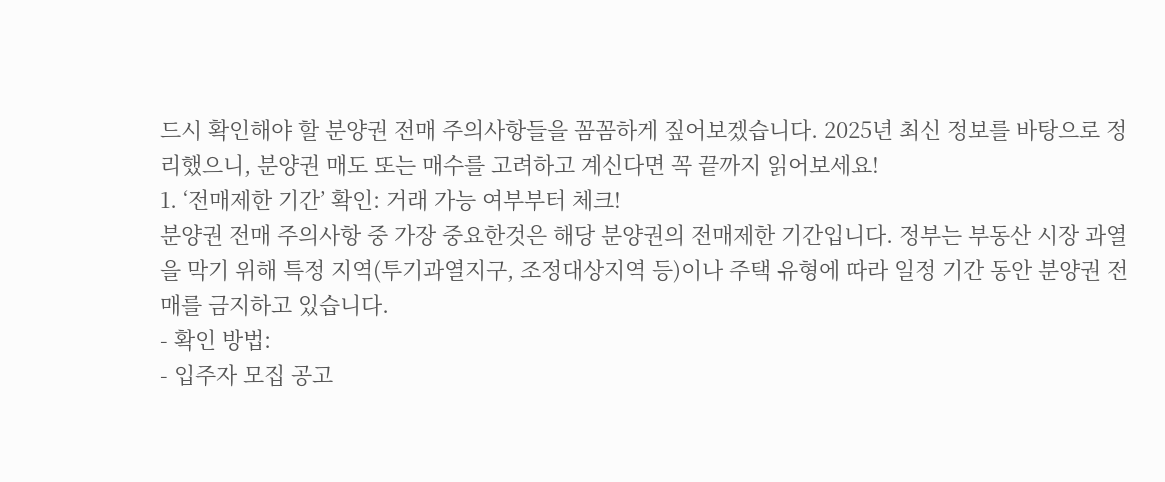드시 확인해야 할 분양권 전매 주의사항들을 꼼꼼하게 짚어보겠습니다. 2025년 최신 정보를 바탕으로 정리했으니, 분양권 매도 또는 매수를 고려하고 계신다면 꼭 끝까지 읽어보세요!
1. ‘전매제한 기간’ 확인: 거래 가능 여부부터 체크!
분양권 전매 주의사항 중 가장 중요한것은 해당 분양권의 전매제한 기간입니다. 정부는 부동산 시장 과열을 막기 위해 특정 지역(투기과열지구, 조정대상지역 등)이나 주택 유형에 따라 일정 기간 동안 분양권 전매를 금지하고 있습니다.
- 확인 방법:
- 입주자 모집 공고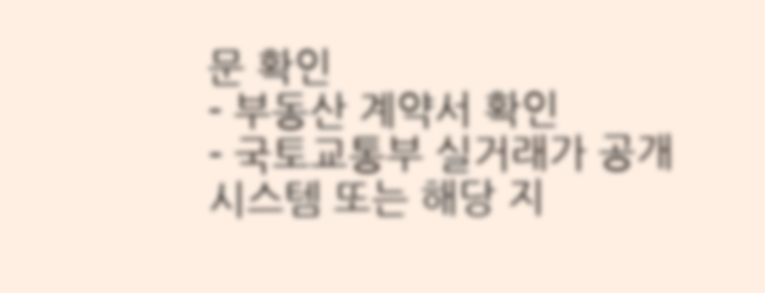문 확인
- 부동산 계약서 확인
- 국토교통부 실거래가 공개시스템 또는 해당 지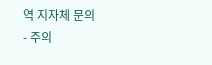역 지자체 문의
- 주의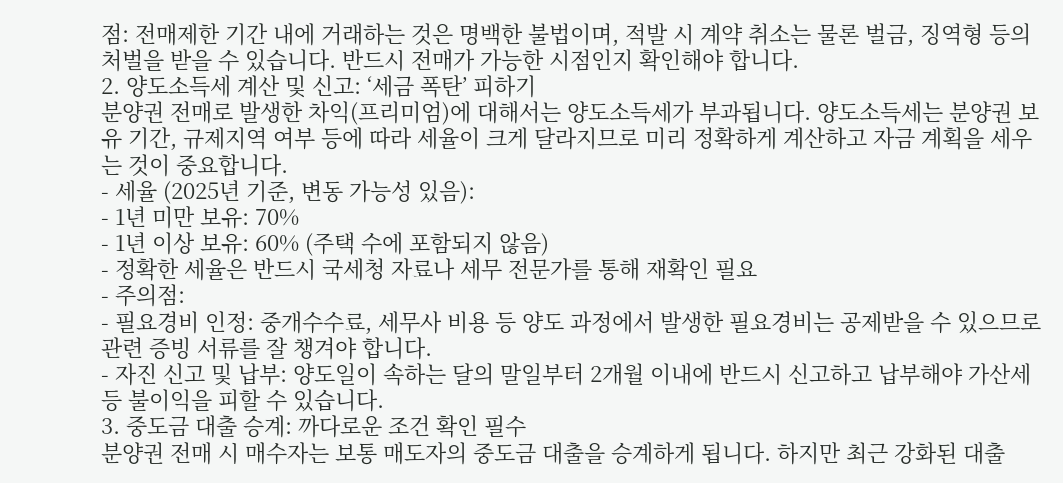점: 전매제한 기간 내에 거래하는 것은 명백한 불법이며, 적발 시 계약 취소는 물론 벌금, 징역형 등의 처벌을 받을 수 있습니다. 반드시 전매가 가능한 시점인지 확인해야 합니다.
2. 양도소득세 계산 및 신고: ‘세금 폭탄’ 피하기
분양권 전매로 발생한 차익(프리미엄)에 대해서는 양도소득세가 부과됩니다. 양도소득세는 분양권 보유 기간, 규제지역 여부 등에 따라 세율이 크게 달라지므로 미리 정확하게 계산하고 자금 계획을 세우는 것이 중요합니다.
- 세율 (2025년 기준, 변동 가능성 있음):
- 1년 미만 보유: 70%
- 1년 이상 보유: 60% (주택 수에 포함되지 않음)
- 정확한 세율은 반드시 국세청 자료나 세무 전문가를 통해 재확인 필요
- 주의점:
- 필요경비 인정: 중개수수료, 세무사 비용 등 양도 과정에서 발생한 필요경비는 공제받을 수 있으므로 관련 증빙 서류를 잘 챙겨야 합니다.
- 자진 신고 및 납부: 양도일이 속하는 달의 말일부터 2개월 이내에 반드시 신고하고 납부해야 가산세 등 불이익을 피할 수 있습니다.
3. 중도금 대출 승계: 까다로운 조건 확인 필수
분양권 전매 시 매수자는 보통 매도자의 중도금 대출을 승계하게 됩니다. 하지만 최근 강화된 대출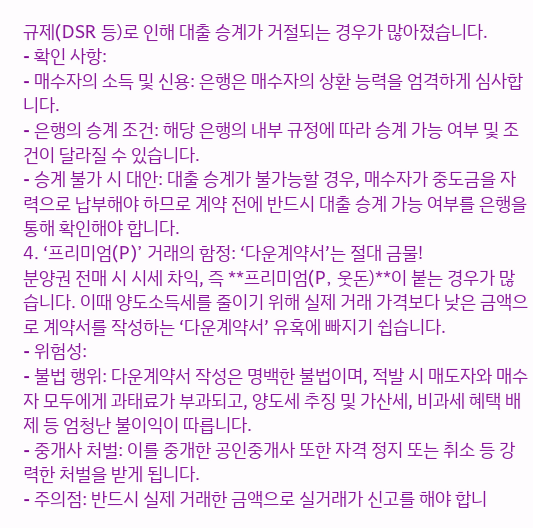규제(DSR 등)로 인해 대출 승계가 거절되는 경우가 많아졌습니다.
- 확인 사항:
- 매수자의 소득 및 신용: 은행은 매수자의 상환 능력을 엄격하게 심사합니다.
- 은행의 승계 조건: 해당 은행의 내부 규정에 따라 승계 가능 여부 및 조건이 달라질 수 있습니다.
- 승계 불가 시 대안: 대출 승계가 불가능할 경우, 매수자가 중도금을 자력으로 납부해야 하므로 계약 전에 반드시 대출 승계 가능 여부를 은행을 통해 확인해야 합니다.
4. ‘프리미엄(P)’ 거래의 함정: ‘다운계약서’는 절대 금물!
분양권 전매 시 시세 차익, 즉 **프리미엄(P, 웃돈)**이 붙는 경우가 많습니다. 이때 양도소득세를 줄이기 위해 실제 거래 가격보다 낮은 금액으로 계약서를 작성하는 ‘다운계약서’ 유혹에 빠지기 쉽습니다.
- 위험성:
- 불법 행위: 다운계약서 작성은 명백한 불법이며, 적발 시 매도자와 매수자 모두에게 과태료가 부과되고, 양도세 추징 및 가산세, 비과세 혜택 배제 등 엄청난 불이익이 따릅니다.
- 중개사 처벌: 이를 중개한 공인중개사 또한 자격 정지 또는 취소 등 강력한 처벌을 받게 됩니다.
- 주의점: 반드시 실제 거래한 금액으로 실거래가 신고를 해야 합니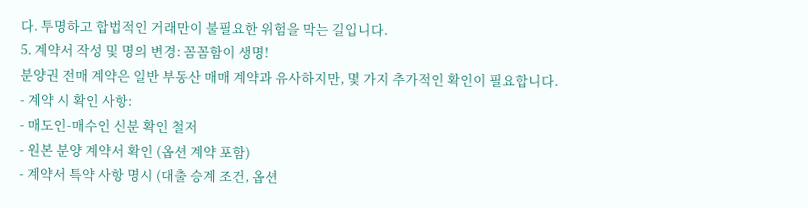다. 투명하고 합법적인 거래만이 불필요한 위험을 막는 길입니다.
5. 계약서 작성 및 명의 변경: 꼼꼼함이 생명!
분양권 전매 계약은 일반 부동산 매매 계약과 유사하지만, 몇 가지 추가적인 확인이 필요합니다.
- 계약 시 확인 사항:
- 매도인-매수인 신분 확인 철저
- 원본 분양 계약서 확인 (옵션 계약 포함)
- 계약서 특약 사항 명시 (대출 승계 조건, 옵션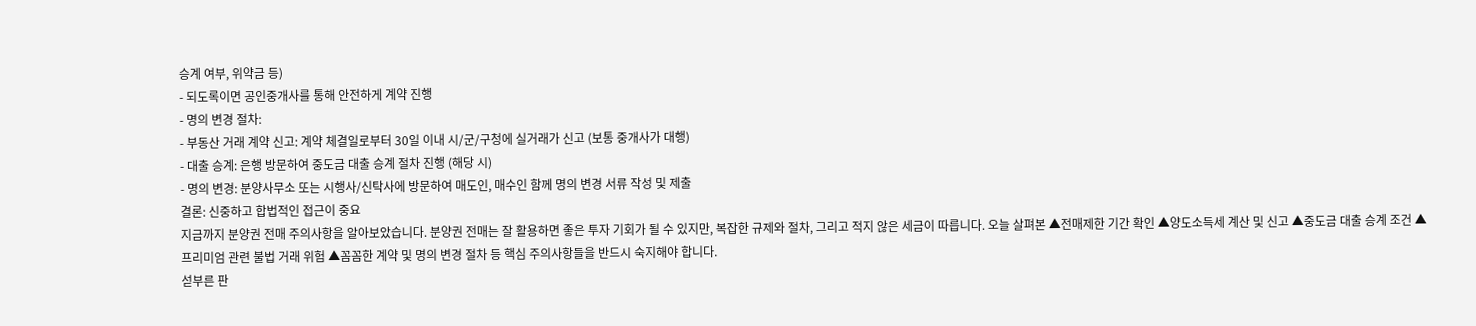승계 여부, 위약금 등)
- 되도록이면 공인중개사를 통해 안전하게 계약 진행
- 명의 변경 절차:
- 부동산 거래 계약 신고: 계약 체결일로부터 30일 이내 시/군/구청에 실거래가 신고 (보통 중개사가 대행)
- 대출 승계: 은행 방문하여 중도금 대출 승계 절차 진행 (해당 시)
- 명의 변경: 분양사무소 또는 시행사/신탁사에 방문하여 매도인, 매수인 함께 명의 변경 서류 작성 및 제출
결론: 신중하고 합법적인 접근이 중요
지금까지 분양권 전매 주의사항을 알아보았습니다. 분양권 전매는 잘 활용하면 좋은 투자 기회가 될 수 있지만, 복잡한 규제와 절차, 그리고 적지 않은 세금이 따릅니다. 오늘 살펴본 ▲전매제한 기간 확인 ▲양도소득세 계산 및 신고 ▲중도금 대출 승계 조건 ▲프리미엄 관련 불법 거래 위험 ▲꼼꼼한 계약 및 명의 변경 절차 등 핵심 주의사항들을 반드시 숙지해야 합니다.
섣부른 판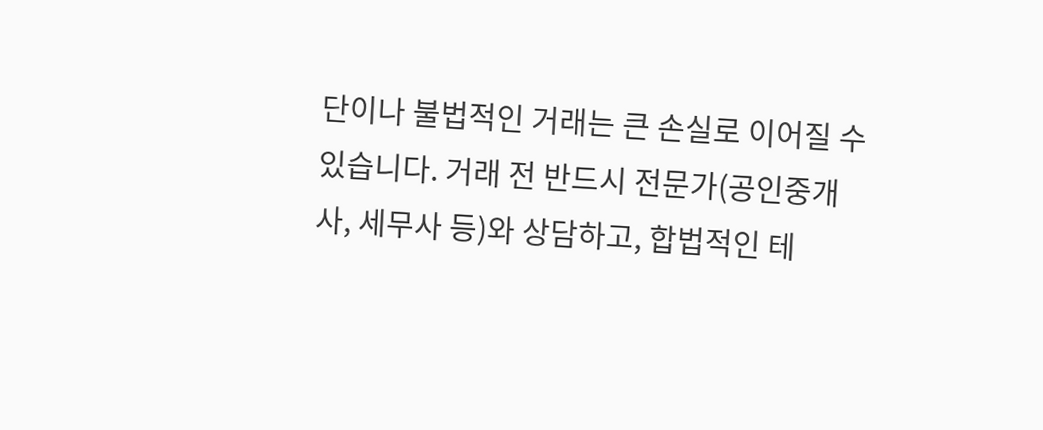단이나 불법적인 거래는 큰 손실로 이어질 수 있습니다. 거래 전 반드시 전문가(공인중개사, 세무사 등)와 상담하고, 합법적인 테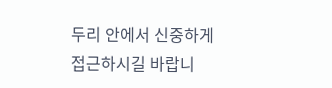두리 안에서 신중하게 접근하시길 바랍니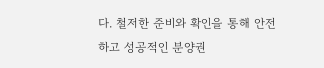다. 철저한 준비와 확인을 통해 안전하고 성공적인 분양권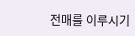전매를 이루시기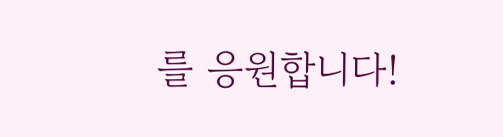를 응원합니다!